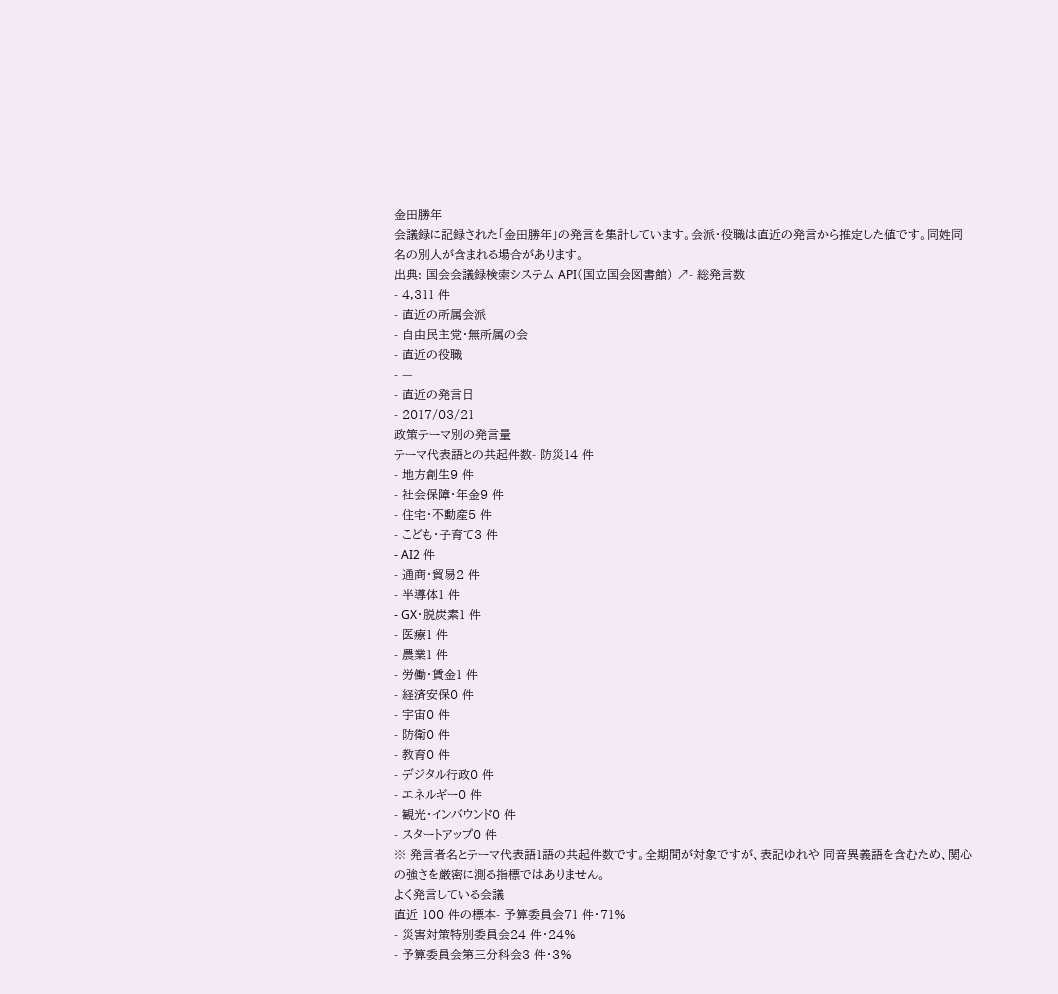金田勝年
会議録に記録された「金田勝年」の発言を集計しています。会派・役職は直近の発言から推定した値です。同姓同名の別人が含まれる場合があります。
出典: 国会会議録検索システム API(国立国会図書館) ↗- 総発言数
- 4,311 件
- 直近の所属会派
- 自由民主党・無所属の会
- 直近の役職
- —
- 直近の発言日
- 2017/03/21
政策テーマ別の発言量
テーマ代表語との共起件数- 防災14 件
- 地方創生9 件
- 社会保障・年金9 件
- 住宅・不動産5 件
- こども・子育て3 件
- AI2 件
- 通商・貿易2 件
- 半導体1 件
- GX・脱炭素1 件
- 医療1 件
- 農業1 件
- 労働・賃金1 件
- 経済安保0 件
- 宇宙0 件
- 防衛0 件
- 教育0 件
- デジタル行政0 件
- エネルギー0 件
- 観光・インバウンド0 件
- スタートアップ0 件
※ 発言者名とテーマ代表語1語の共起件数です。全期間が対象ですが、表記ゆれや 同音異義語を含むため、関心の強さを厳密に測る指標ではありません。
よく発言している会議
直近 100 件の標本- 予算委員会71 件・71%
- 災害対策特別委員会24 件・24%
- 予算委員会第三分科会3 件・3%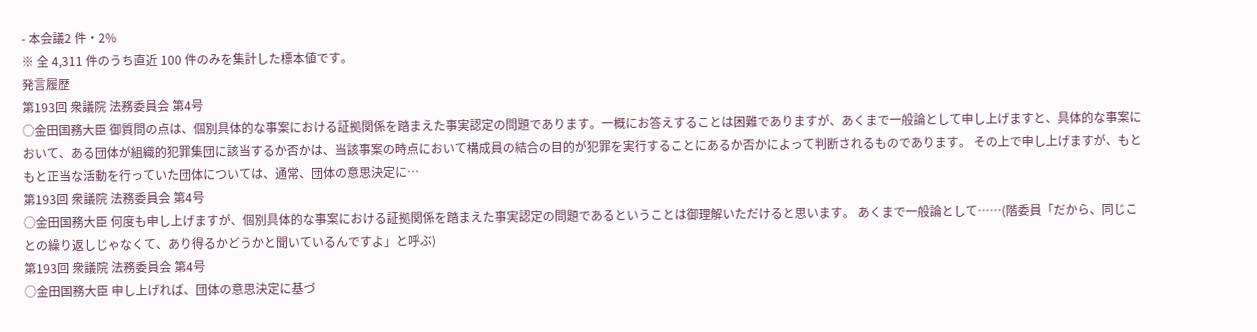- 本会議2 件・2%
※ 全 4,311 件のうち直近 100 件のみを集計した標本値です。
発言履歴
第193回 衆議院 法務委員会 第4号
○金田国務大臣 御質問の点は、個別具体的な事案における証拠関係を踏まえた事実認定の問題であります。一概にお答えすることは困難でありますが、あくまで一般論として申し上げますと、具体的な事案において、ある団体が組織的犯罪集団に該当するか否かは、当該事案の時点において構成員の結合の目的が犯罪を実行することにあるか否かによって判断されるものであります。 その上で申し上げますが、もともと正当な活動を行っていた団体については、通常、団体の意思決定に…
第193回 衆議院 法務委員会 第4号
○金田国務大臣 何度も申し上げますが、個別具体的な事案における証拠関係を踏まえた事実認定の問題であるということは御理解いただけると思います。 あくまで一般論として……(階委員「だから、同じことの繰り返しじゃなくて、あり得るかどうかと聞いているんですよ」と呼ぶ)
第193回 衆議院 法務委員会 第4号
○金田国務大臣 申し上げれば、団体の意思決定に基づ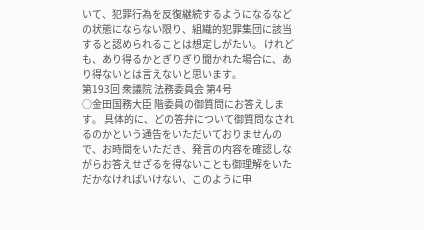いて、犯罪行為を反復継続するようになるなどの状態にならない限り、組織的犯罪集団に該当すると認められることは想定しがたい。 けれども、あり得るかとぎりぎり聞かれた場合に、あり得ないとは言えないと思います。
第193回 衆議院 法務委員会 第4号
○金田国務大臣 階委員の御質問にお答えします。 具体的に、どの答弁について御質問なされるのかという通告をいただいておりませんので、お時間をいただき、発言の内容を確認しながらお答えせざるを得ないことも御理解をいただかなければいけない、このように申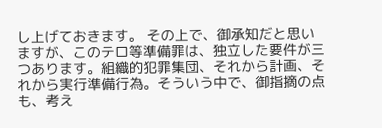し上げておきます。 その上で、御承知だと思いますが、このテロ等準備罪は、独立した要件が三つあります。組織的犯罪集団、それから計画、それから実行準備行為。そういう中で、御指摘の点も、考え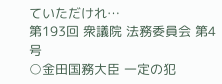ていただけれ…
第193回 衆議院 法務委員会 第4号
○金田国務大臣 一定の犯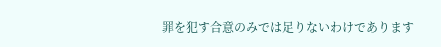罪を犯す合意のみでは足りないわけであります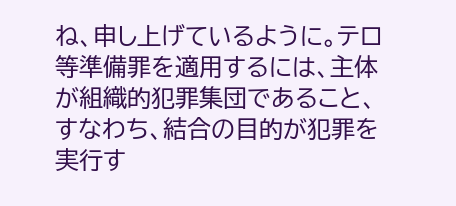ね、申し上げているように。テロ等準備罪を適用するには、主体が組織的犯罪集団であること、すなわち、結合の目的が犯罪を実行す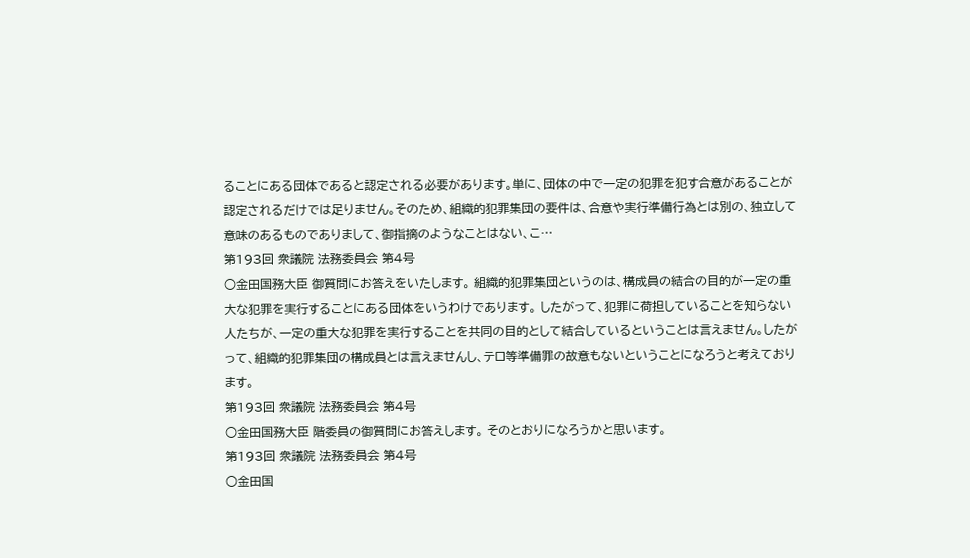ることにある団体であると認定される必要があります。単に、団体の中で一定の犯罪を犯す合意があることが認定されるだけでは足りません。そのため、組織的犯罪集団の要件は、合意や実行準備行為とは別の、独立して意味のあるものでありまして、御指摘のようなことはない、こ…
第193回 衆議院 法務委員会 第4号
○金田国務大臣 御質問にお答えをいたします。 組織的犯罪集団というのは、構成員の結合の目的が一定の重大な犯罪を実行することにある団体をいうわけであります。 したがって、犯罪に荷担していることを知らない人たちが、一定の重大な犯罪を実行することを共同の目的として結合しているということは言えません。したがって、組織的犯罪集団の構成員とは言えませんし、テロ等準備罪の故意もないということになろうと考えております。
第193回 衆議院 法務委員会 第4号
○金田国務大臣 階委員の御質問にお答えします。 そのとおりになろうかと思います。
第193回 衆議院 法務委員会 第4号
○金田国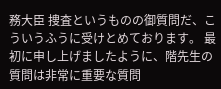務大臣 捜査というものの御質問だ、こういうふうに受けとめております。 最初に申し上げましたように、階先生の質問は非常に重要な質問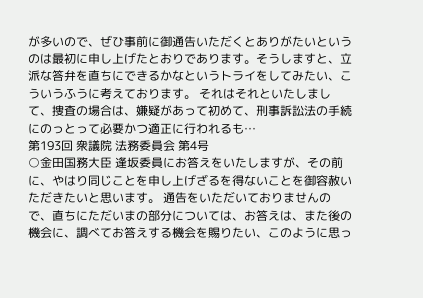が多いので、ぜひ事前に御通告いただくとありがたいというのは最初に申し上げたとおりであります。そうしますと、立派な答弁を直ちにできるかなというトライをしてみたい、こういうふうに考えております。 それはそれといたしまして、捜査の場合は、嫌疑があって初めて、刑事訴訟法の手続にのっとって必要かつ適正に行われるも…
第193回 衆議院 法務委員会 第4号
○金田国務大臣 逢坂委員にお答えをいたしますが、その前に、やはり同じことを申し上げざるを得ないことを御容赦いただきたいと思います。 通告をいただいておりませんので、直ちにただいまの部分については、お答えは、また後の機会に、調べてお答えする機会を賜りたい、このように思っ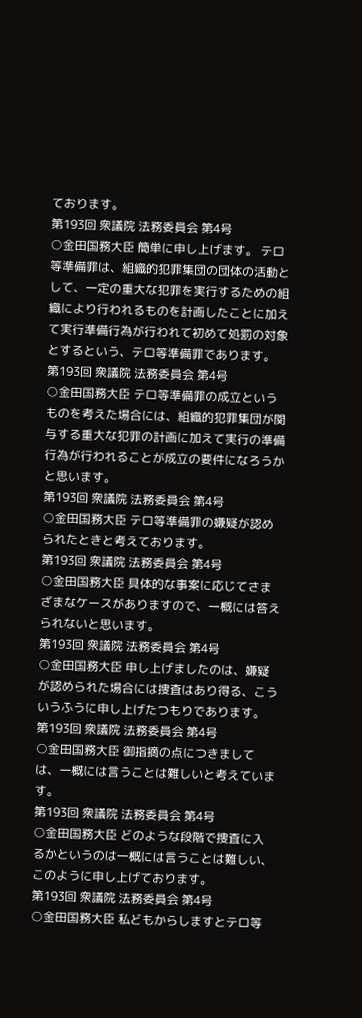ております。
第193回 衆議院 法務委員会 第4号
○金田国務大臣 簡単に申し上げます。 テロ等準備罪は、組織的犯罪集団の団体の活動として、一定の重大な犯罪を実行するための組織により行われるものを計画したことに加えて実行準備行為が行われて初めて処罰の対象とするという、テロ等準備罪であります。
第193回 衆議院 法務委員会 第4号
○金田国務大臣 テロ等準備罪の成立というものを考えた場合には、組織的犯罪集団が関与する重大な犯罪の計画に加えて実行の準備行為が行われることが成立の要件になろうかと思います。
第193回 衆議院 法務委員会 第4号
○金田国務大臣 テロ等準備罪の嫌疑が認められたときと考えております。
第193回 衆議院 法務委員会 第4号
○金田国務大臣 具体的な事案に応じてさまざまなケースがありますので、一概には答えられないと思います。
第193回 衆議院 法務委員会 第4号
○金田国務大臣 申し上げましたのは、嫌疑が認められた場合には捜査はあり得る、こういうふうに申し上げたつもりであります。
第193回 衆議院 法務委員会 第4号
○金田国務大臣 御指摘の点につきましては、一概には言うことは難しいと考えています。
第193回 衆議院 法務委員会 第4号
○金田国務大臣 どのような段階で捜査に入るかというのは一概には言うことは難しい、このように申し上げております。
第193回 衆議院 法務委員会 第4号
○金田国務大臣 私どもからしますとテロ等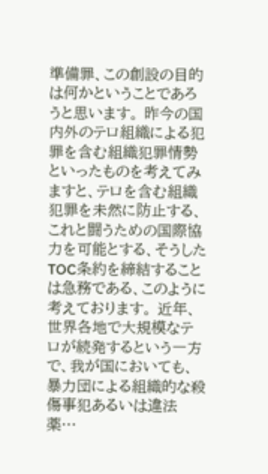準備罪、この創設の目的は何かということであろうと思います。 昨今の国内外のテロ組織による犯罪を含む組織犯罪情勢といったものを考えてみますと、テロを含む組織犯罪を未然に防止する、これと闘うための国際協力を可能とする、そうしたTOC条約を締結することは急務である、このように考えております。 近年、世界各地で大規模なテロが続発するという一方で、我が国においても、暴力団による組織的な殺傷事犯あるいは違法薬…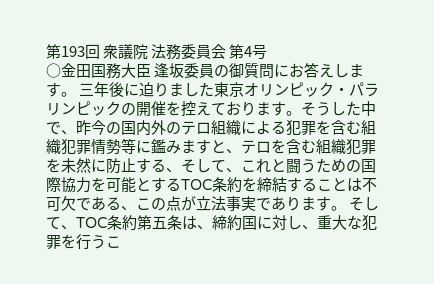第193回 衆議院 法務委員会 第4号
○金田国務大臣 逢坂委員の御質問にお答えします。 三年後に迫りました東京オリンピック・パラリンピックの開催を控えております。そうした中で、昨今の国内外のテロ組織による犯罪を含む組織犯罪情勢等に鑑みますと、テロを含む組織犯罪を未然に防止する、そして、これと闘うための国際協力を可能とするTOC条約を締結することは不可欠である、この点が立法事実であります。 そして、TOC条約第五条は、締約国に対し、重大な犯罪を行うこ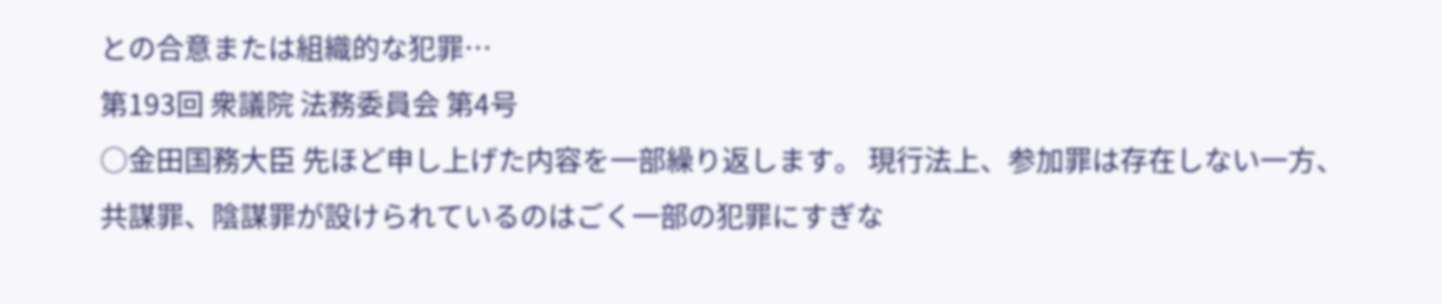との合意または組織的な犯罪…
第193回 衆議院 法務委員会 第4号
○金田国務大臣 先ほど申し上げた内容を一部繰り返します。 現行法上、参加罪は存在しない一方、共謀罪、陰謀罪が設けられているのはごく一部の犯罪にすぎな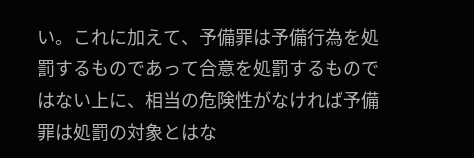い。これに加えて、予備罪は予備行為を処罰するものであって合意を処罰するものではない上に、相当の危険性がなければ予備罪は処罰の対象とはな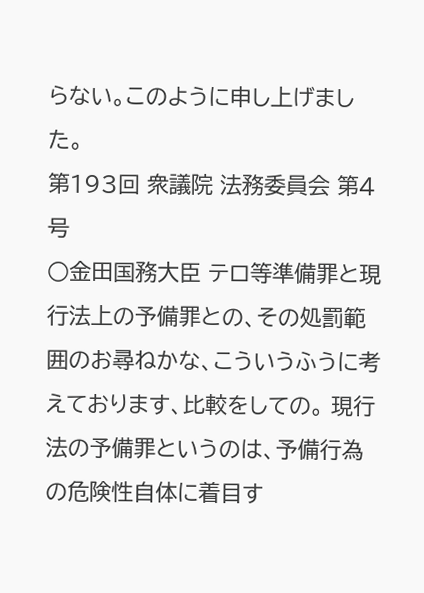らない。このように申し上げました。
第193回 衆議院 法務委員会 第4号
○金田国務大臣 テロ等準備罪と現行法上の予備罪との、その処罰範囲のお尋ねかな、こういうふうに考えております、比較をしての。 現行法の予備罪というのは、予備行為の危険性自体に着目す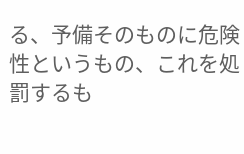る、予備そのものに危険性というもの、これを処罰するも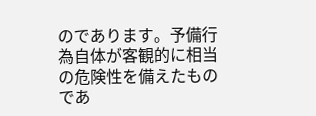のであります。予備行為自体が客観的に相当の危険性を備えたものであ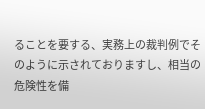ることを要する、実務上の裁判例でそのように示されておりますし、相当の危険性を備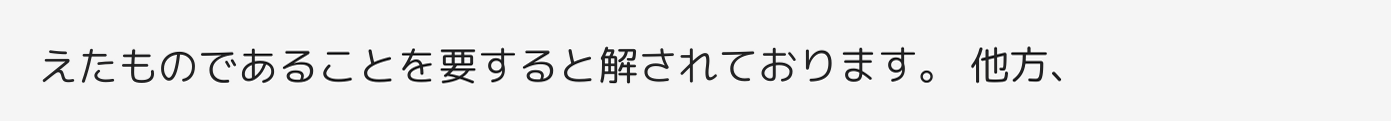えたものであることを要すると解されております。 他方、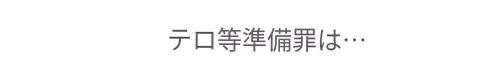テロ等準備罪は…